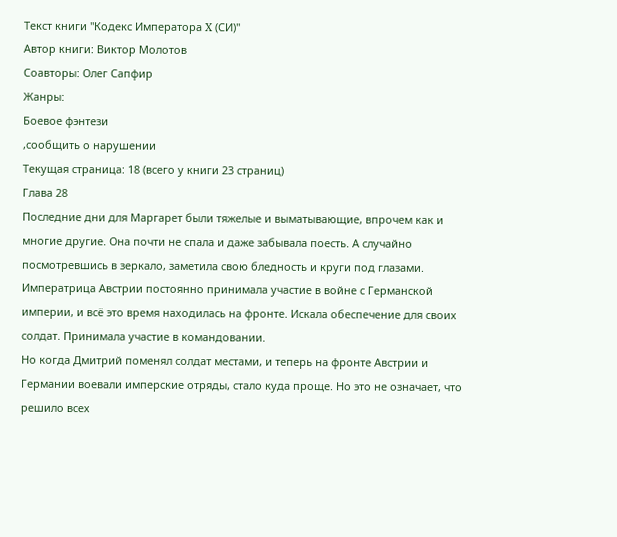Текст книги "Кодекс Императора X (СИ)"
Автор книги: Виктор Молотов
Соавторы: Олег Сапфир
Жанры:
Боевое фэнтези
,сообщить о нарушении
Текущая страница: 18 (всего у книги 23 страниц)
Глава 28
Последние дни для Маргарет были тяжелые и выматывающие, впрочем как и многие другие. Она почти не спала и даже забывала поесть. А случайно посмотревшись в зеркало, заметила свою бледность и круги под глазами.
Императрица Австрии постоянно принимала участие в войне с Германской империи, и всё это время находилась на фронте. Искала обеспечение для своих солдат. Принимала участие в командовании.
Но когда Дмитрий поменял солдат местами, и теперь на фронте Австрии и Германии воевали имперские отряды, стало куда проще. Но это не означает, что решило всех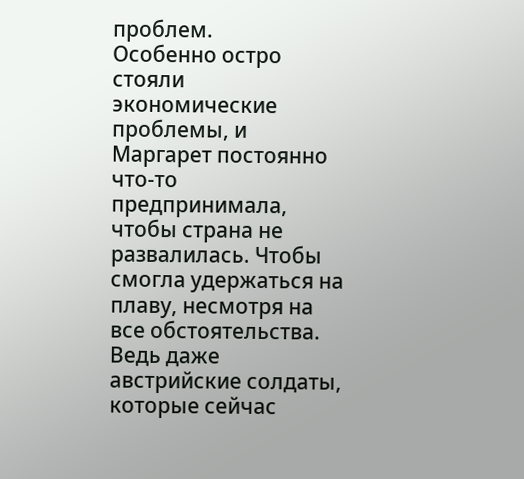проблем.
Особенно остро стояли экономические проблемы, и Маргарет постоянно что-то предпринимала, чтобы страна не развалилась. Чтобы смогла удержаться на плаву, несмотря на все обстоятельства.
Ведь даже австрийские солдаты, которые сейчас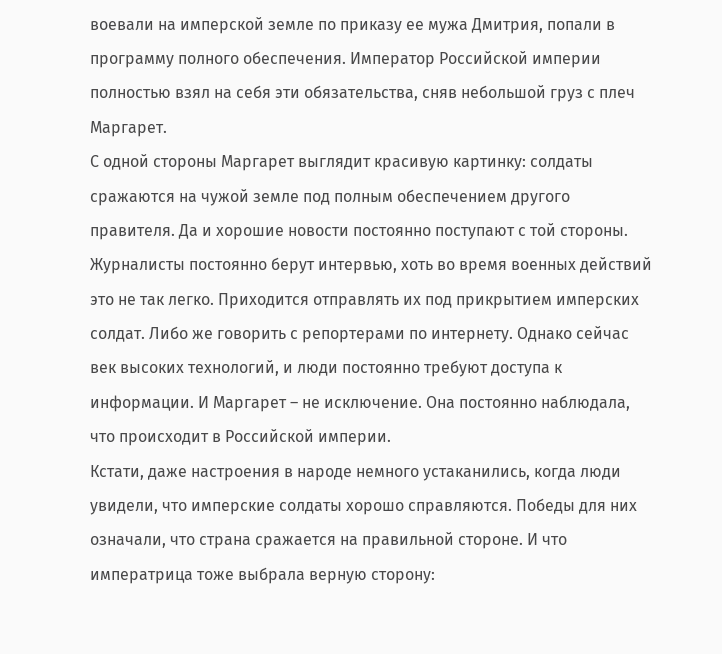воевали на имперской земле по приказу ее мужа Дмитрия, попали в программу полного обеспечения. Император Российской империи полностью взял на себя эти обязательства, сняв небольшой груз с плеч Маргарет.
С одной стороны Маргарет выглядит красивую картинку: солдаты сражаются на чужой земле под полным обеспечением другого правителя. Да и хорошие новости постоянно поступают с той стороны.
Журналисты постоянно берут интервью, хоть во время военных действий это не так легко. Приходится отправлять их под прикрытием имперских солдат. Либо же говорить с репортерами по интернету. Однако сейчас век высоких технологий, и люди постоянно требуют доступа к информации. И Маргарет – не исключение. Она постоянно наблюдала, что происходит в Российской империи.
Кстати, даже настроения в народе немного устаканились, когда люди увидели, что имперские солдаты хорошо справляются. Победы для них означали, что страна сражается на правильной стороне. И что императрица тоже выбрала верную сторону: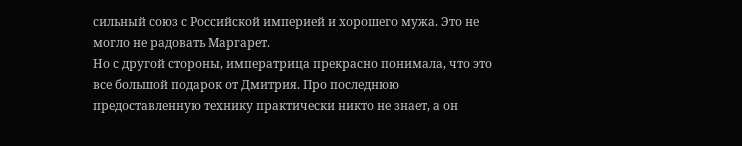сильный союз с Российской империей и хорошего мужа. Это не могло не радовать Маргарет.
Но с другой стороны, императрица прекрасно понимала, что это все большой подарок от Дмитрия. Про последнюю предоставленную технику практически никто не знает, а он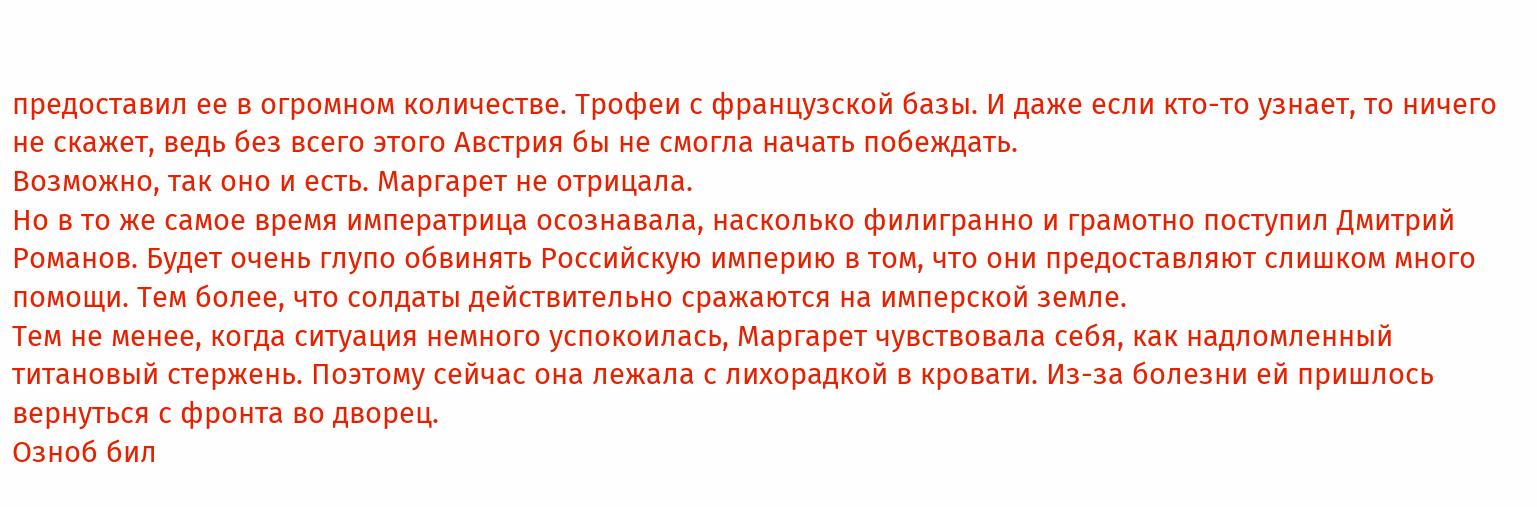предоставил ее в огромном количестве. Трофеи с французской базы. И даже если кто-то узнает, то ничего не скажет, ведь без всего этого Австрия бы не смогла начать побеждать.
Возможно, так оно и есть. Маргарет не отрицала.
Но в то же самое время императрица осознавала, насколько филигранно и грамотно поступил Дмитрий Романов. Будет очень глупо обвинять Российскую империю в том, что они предоставляют слишком много помощи. Тем более, что солдаты действительно сражаются на имперской земле.
Тем не менее, когда ситуация немного успокоилась, Маргарет чувствовала себя, как надломленный титановый стержень. Поэтому сейчас она лежала с лихорадкой в кровати. Из-за болезни ей пришлось вернуться с фронта во дворец.
Озноб бил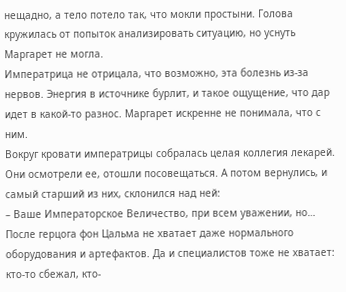нещадно, а тело потело так, что мокли простыни. Голова кружилась от попыток анализировать ситуацию, но уснуть Маргарет не могла.
Императрица не отрицала, что возможно, эта болезнь из-за нервов. Энергия в источнике бурлит, и такое ощущение, что дар идет в какой-то разнос. Маргарет искренне не понимала, что с ним.
Вокруг кровати императрицы собралась целая коллегия лекарей. Они осмотрели ее, отошли посовещаться. А потом вернулись, и самый старший из них, склонился над ней:
– Ваше Императорское Величество, при всем уважении, но… После герцога фон Цальма не хватает даже нормального оборудования и артефактов. Да и специалистов тоже не хватает: кто-то сбежал, кто-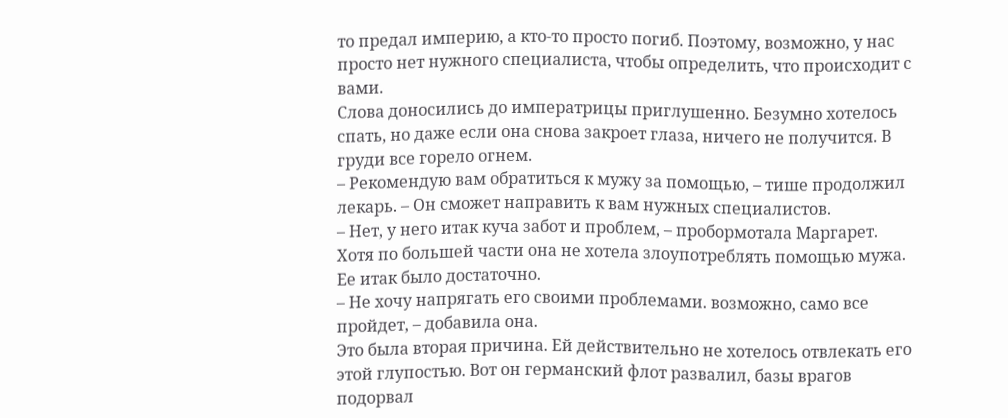то предал империю, а кто-то просто погиб. Поэтому, возможно, у нас просто нет нужного специалиста, чтобы определить, что происходит с вами.
Слова доносились до императрицы приглушенно. Безумно хотелось спать, но даже если она снова закроет глаза, ничего не получится. В груди все горело огнем.
– Рекомендую вам обратиться к мужу за помощью, – тише продолжил лекарь. – Он сможет направить к вам нужных специалистов.
– Нет, у него итак куча забот и проблем, – пробормотала Маргарет.
Хотя по большей части она не хотела злоупотреблять помощью мужа. Ее итак было достаточно.
– Не хочу напрягать его своими проблемами. возможно, само все пройдет, – добавила она.
Это была вторая причина. Ей действительно не хотелось отвлекать его этой глупостью. Вот он германский флот развалил, базы врагов подорвал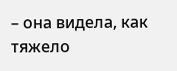– она видела, как тяжело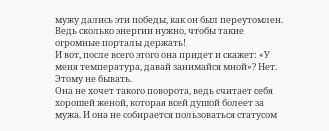мужу дались эти победы, как он был переутомлен. Ведь сколько энергии нужно, чтобы такие огромные порталы держать!
И вот, после всего этого она придет и скажет: «У меня температура, давай занимайся мной»? Нет. Этому не бывать.
Она не хочет такого поворота, ведь считает себя хорошей женой, которая всей душой болеет за мужа. И она не собирается пользоваться статусом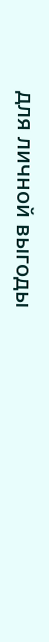для личной выгоды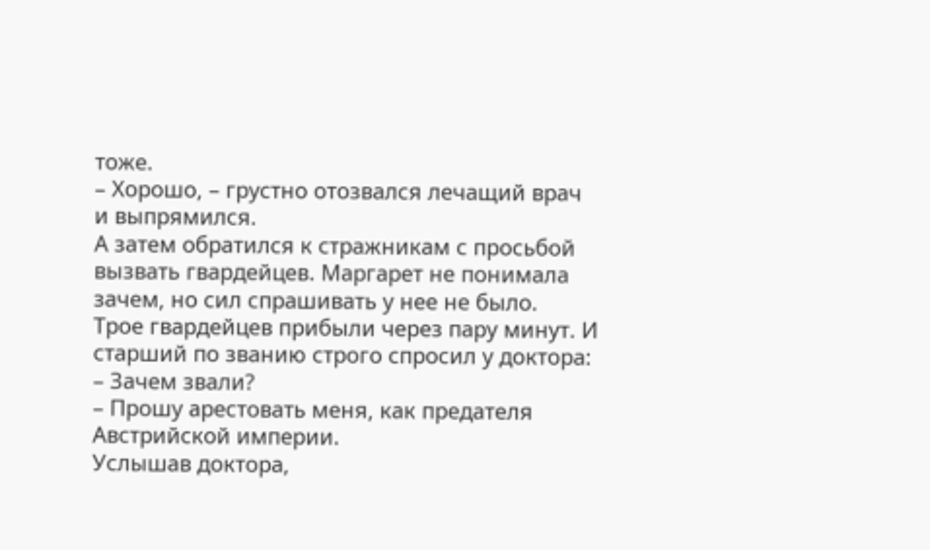тоже.
– Хорошо, – грустно отозвался лечащий врач и выпрямился.
А затем обратился к стражникам с просьбой вызвать гвардейцев. Маргарет не понимала зачем, но сил спрашивать у нее не было.
Трое гвардейцев прибыли через пару минут. И старший по званию строго спросил у доктора:
– Зачем звали?
– Прошу арестовать меня, как предателя Австрийской империи.
Услышав доктора,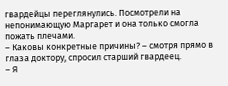гвардейцы переглянулись. Посмотрели на непонимающую Маргарет и она только смогла пожать плечами.
– Каковы конкретные причины? – смотря прямо в глаза доктору, спросил старший гвардеец.
– Я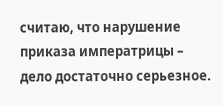считаю, что нарушение приказа императрицы – дело достаточно серьезное.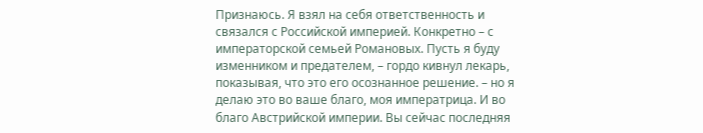Признаюсь. Я взял на себя ответственность и связался с Российской империей. Конкретно – с императорской семьей Романовых. Пусть я буду изменником и предателем, – гордо кивнул лекарь, показывая, что это его осознанное решение. – но я делаю это во ваше благо, моя императрица. И во благо Австрийской империи. Вы сейчас последняя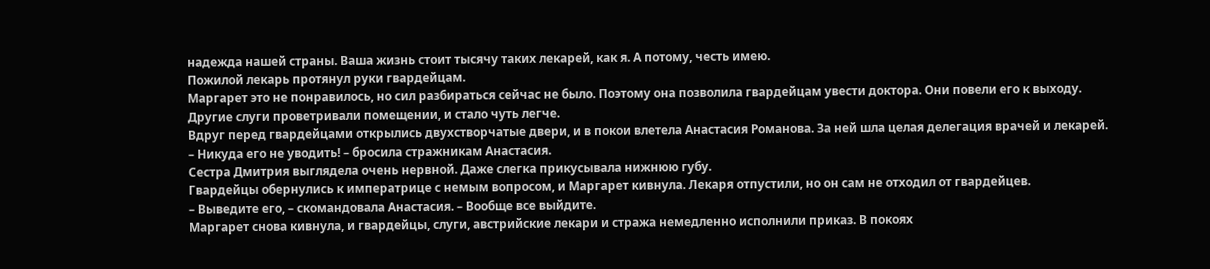надежда нашей страны. Ваша жизнь стоит тысячу таких лекарей, как я. А потому, честь имею.
Пожилой лекарь протянул руки гвардейцам.
Маргарет это не понравилось, но сил разбираться сейчас не было. Поэтому она позволила гвардейцам увести доктора. Они повели его к выходу.
Другие слуги проветривали помещении, и стало чуть легче.
Вдруг перед гвардейцами открылись двухстворчатые двери, и в покои влетела Анастасия Романова. За ней шла целая делегация врачей и лекарей.
– Никуда его не уводить! – бросила стражникам Анастасия.
Сестра Дмитрия выглядела очень нервной. Даже слегка прикусывала нижнюю губу.
Гвардейцы обернулись к императрице с немым вопросом, и Маргарет кивнула. Лекаря отпустили, но он сам не отходил от гвардейцев.
– Выведите его, – скомандовала Анастасия. – Вообще все выйдите.
Маргарет снова кивнула, и гвардейцы, слуги, австрийские лекари и стража немедленно исполнили приказ. В покоях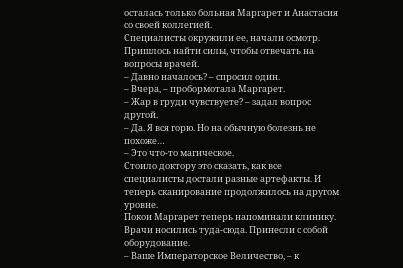осталась только больная Маргарет и Анастасия со своей коллегией.
Специалисты окружили ее, начали осмотр. Пришлось найти силы, чтобы отвечать на вопросы врачей.
– Давно началось? – спросил один.
– Вчера, – пробормотала Маргарет.
– Жар в груди чувствуете? – задал вопрос другой.
– Да. Я вся горю. Но на обычную болезнь не похоже…
– Это что-то магическое.
Стоило доктору это сказать, как все специалисты достали разные артефакты. И теперь сканирование продолжилось на другом уровне.
Покои Маргарет теперь напоминали клинику. Врачи носились туда-сюда. Принесли с собой оборудование.
– Ваше Императорское Величество, – к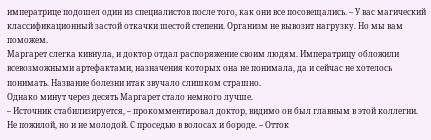императрице подошел один из специалистов после того, как они все посовещались. – У вас магический классификационный застой откачки шестой степени. Организм не вывозит нагрузку. Но мы вам поможем.
Маргарет слегка кивнула, и доктор отдал распоряжение своим людям. Императрицу обложили всевозможными артефактами, назначения которых она не понимала, да и сейчас не хотелось понимать. Название болезни итак звучало слишком страшно.
Однако минут через десять Маргарет стало немного лучше.
– Источник стабилизируется, – прокомментировал доктор, видимо он был главным в этой коллегии. Не пожилой, но и не молодой. С проседью в волосах и бороде. – Отток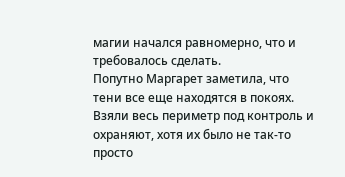магии начался равномерно, что и требовалось сделать.
Попутно Маргарет заметила, что тени все еще находятся в покоях. Взяли весь периметр под контроль и охраняют, хотя их было не так-то просто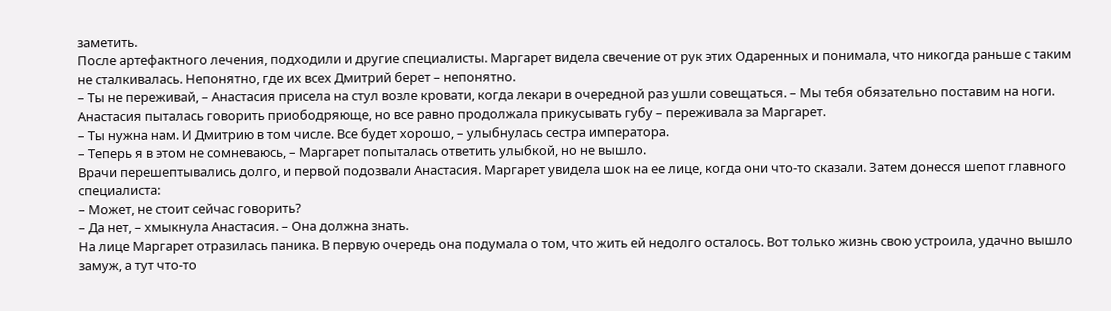заметить.
После артефактного лечения, подходили и другие специалисты. Маргарет видела свечение от рук этих Одаренных и понимала, что никогда раньше с таким не сталкивалась. Непонятно, где их всех Дмитрий берет – непонятно.
– Ты не переживай, – Анастасия присела на стул возле кровати, когда лекари в очередной раз ушли совещаться. – Мы тебя обязательно поставим на ноги.
Анастасия пыталась говорить приободряюще, но все равно продолжала прикусывать губу – переживала за Маргарет.
– Ты нужна нам. И Дмитрию в том числе. Все будет хорошо, – улыбнулась сестра императора.
– Теперь я в этом не сомневаюсь, – Маргарет попыталась ответить улыбкой, но не вышло.
Врачи перешептывались долго, и первой подозвали Анастасия. Маргарет увидела шок на ее лице, когда они что-то сказали. Затем донесся шепот главного специалиста:
– Может, не стоит сейчас говорить?
– Да нет, – хмыкнула Анастасия. – Она должна знать.
На лице Маргарет отразилась паника. В первую очередь она подумала о том, что жить ей недолго осталось. Вот только жизнь свою устроила, удачно вышло замуж, а тут что-то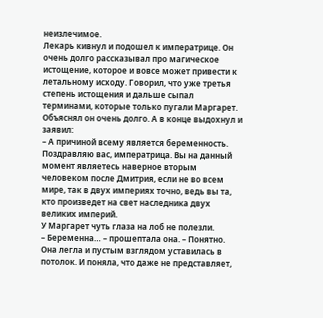неизлечимое.
Лекарь кивнул и подошел к императрице. Он очень долго рассказывал про магическое истощение, которое и вовсе может привести к летальному исходу. Говорил, что уже третья степень истощения и дальше сыпал терминами, которые только пугали Маргарет. Объяснял он очень долго. А в конце выдохнул и заявил:
– А причиной всему является беременность. Поздравляю вас, императрица. Вы на данный момент являетесь наверное вторым человеком после Дмитрия, если не во всем мире, так в двух империях точно, ведь вы та, кто произведет на свет наследника двух великих империй.
У Маргарет чуть глаза на лоб не полезли.
– Беременна… – прошептала она. – Понятно.
Она легла и пустым взглядом уставилась в потолок. И поняла, что даже не представляет,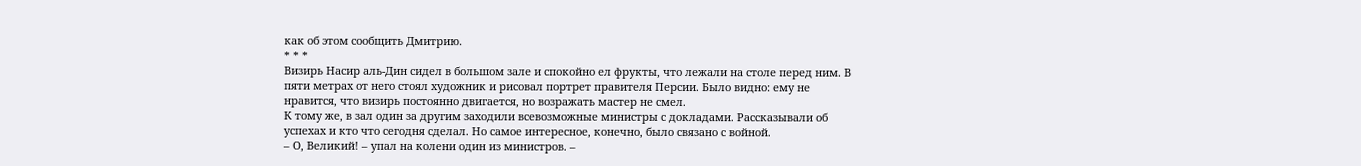как об этом сообщить Дмитрию.
* * *
Визирь Насир аль-Дин сидел в большом зале и спокойно ел фрукты, что лежали на столе перед ним. В пяти метрах от него стоял художник и рисовал портрет правителя Персии. Было видно: ему не нравится, что визирь постоянно двигается, но возражать мастер не смел.
К тому же, в зал один за другим заходили всевозможные министры с докладами. Рассказывали об успехах и кто что сегодня сделал. Но самое интересное, конечно, было связано с войной.
– О, Великий! – упал на колени один из министров. –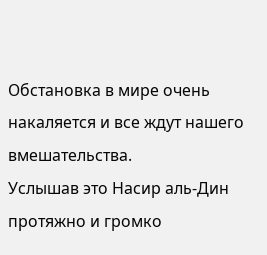Обстановка в мире очень накаляется и все ждут нашего вмешательства.
Услышав это Насир аль-Дин протяжно и громко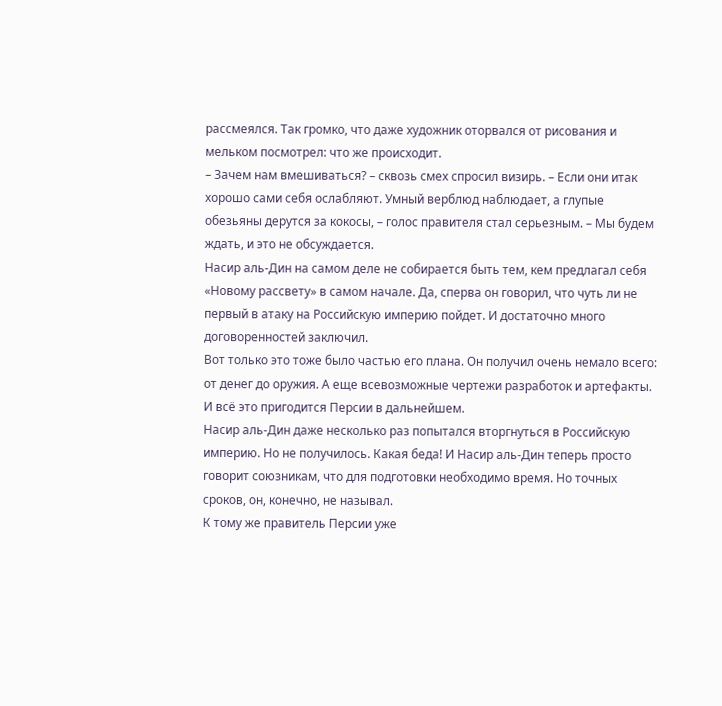рассмеялся. Так громко, что даже художник оторвался от рисования и мельком посмотрел: что же происходит.
– Зачем нам вмешиваться? – сквозь смех спросил визирь. – Если они итак хорошо сами себя ослабляют. Умный верблюд наблюдает, а глупые обезьяны дерутся за кокосы, – голос правителя стал серьезным. – Мы будем ждать, и это не обсуждается.
Насир аль-Дин на самом деле не собирается быть тем, кем предлагал себя «Новому рассвету» в самом начале. Да, сперва он говорил, что чуть ли не первый в атаку на Российскую империю пойдет. И достаточно много договоренностей заключил.
Вот только это тоже было частью его плана. Он получил очень немало всего: от денег до оружия. А еще всевозможные чертежи разработок и артефакты. И всё это пригодится Персии в дальнейшем.
Насир аль-Дин даже несколько раз попытался вторгнуться в Российскую империю. Но не получилось. Какая беда! И Насир аль-Дин теперь просто говорит союзникам, что для подготовки необходимо время. Но точных сроков, он, конечно, не называл.
К тому же правитель Персии уже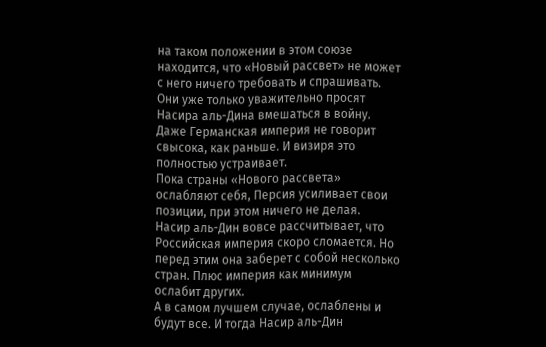на таком положении в этом союзе находится, что «Новый рассвет» не может с него ничего требовать и спрашивать.
Они уже только уважительно просят Насира аль-Дина вмешаться в войну. Даже Германская империя не говорит свысока, как раньше. И визиря это полностью устраивает.
Пока страны «Нового рассвета» ослабляют себя, Персия усиливает свои позиции, при этом ничего не делая.
Насир аль-Дин вовсе рассчитывает, что Российская империя скоро сломается. Но перед этим она заберет с собой несколько стран. Плюс империя как минимум ослабит других.
А в самом лучшем случае, ослаблены и будут все. И тогда Насир аль-Дин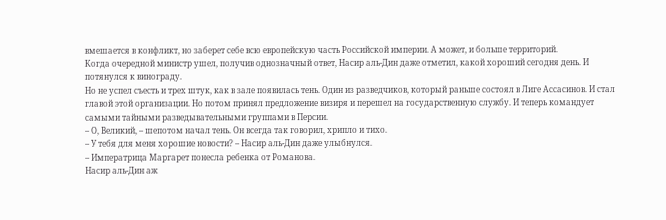вмешается в конфликт, но заберет себе всю европейскую часть Российской империи. А может, и больше территорий.
Когда очередной министр ушел, получив однозначный ответ, Насир аль-Дин даже отметил, какой хороший сегодня день. И потянулся к винограду.
Но не успел съесть и трех штук, как в зале появилась тень. Один из разведчиков, который раньше состоял в Лиге Ассасинов. И стал главой этой организации. Но потом принял предложение визиря и перешел на государственную службу. И теперь командует самыми тайными разведывательными группами в Персии.
– О, Великий, – шепотом начал тень. Он всегда так говорил, хрипло и тихо.
– У тебя для меня хорошие новости? – Насир аль-Дин даже улыбнулся.
– Императрица Маргарет понесла ребенка от Романова.
Насир аль-Дин аж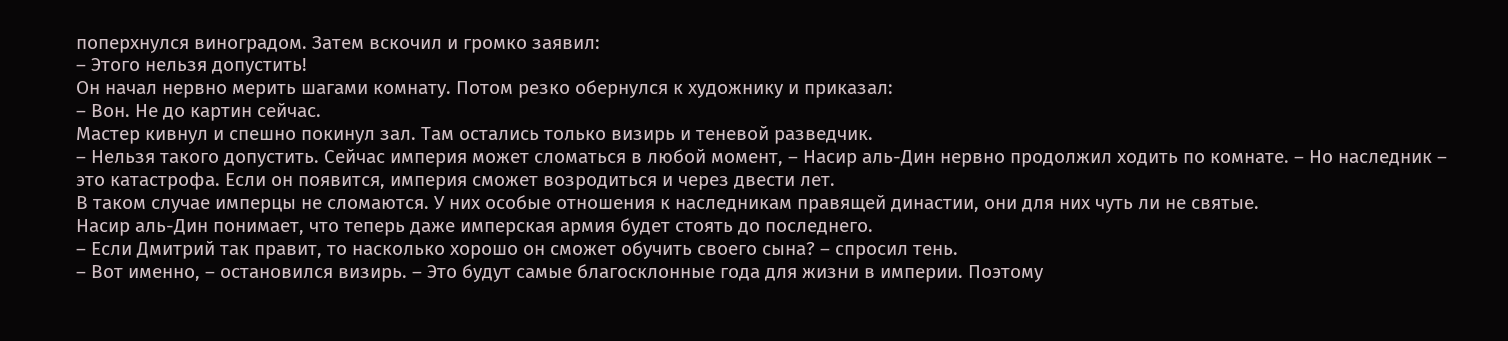поперхнулся виноградом. Затем вскочил и громко заявил:
– Этого нельзя допустить!
Он начал нервно мерить шагами комнату. Потом резко обернулся к художнику и приказал:
– Вон. Не до картин сейчас.
Мастер кивнул и спешно покинул зал. Там остались только визирь и теневой разведчик.
– Нельзя такого допустить. Сейчас империя может сломаться в любой момент, – Насир аль-Дин нервно продолжил ходить по комнате. – Но наследник – это катастрофа. Если он появится, империя сможет возродиться и через двести лет.
В таком случае имперцы не сломаются. У них особые отношения к наследникам правящей династии, они для них чуть ли не святые.
Насир аль-Дин понимает, что теперь даже имперская армия будет стоять до последнего.
– Если Дмитрий так правит, то насколько хорошо он сможет обучить своего сына? – спросил тень.
– Вот именно, – остановился визирь. – Это будут самые благосклонные года для жизни в империи. Поэтому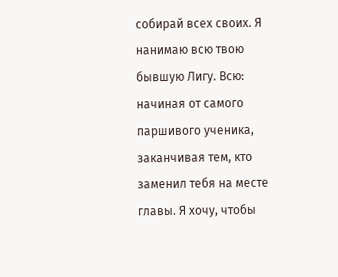собирай всех своих. Я нанимаю всю твою бывшую Лигу. Всю: начиная от самого паршивого ученика, заканчивая тем, кто заменил тебя на месте главы. Я хочу, чтобы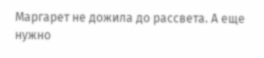Маргарет не дожила до рассвета. А еще нужно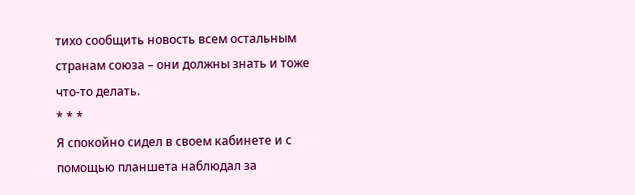тихо сообщить новость всем остальным странам союза – они должны знать и тоже что-то делать.
* * *
Я спокойно сидел в своем кабинете и с помощью планшета наблюдал за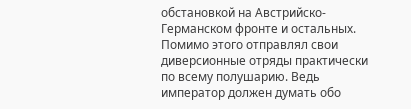обстановкой на Австрийско-Германском фронте и остальных. Помимо этого отправлял свои диверсионные отряды практически по всему полушарию. Ведь император должен думать обо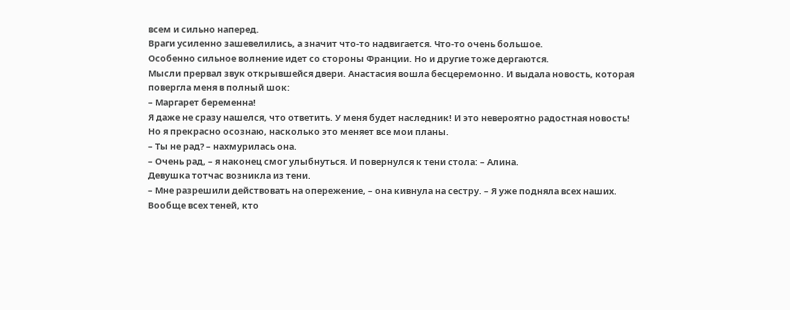всем и сильно наперед.
Враги усиленно зашевелились, а значит что-то надвигается. Что-то очень большое.
Особенно сильное волнение идет со стороны Франции. Но и другие тоже дергаются.
Мысли прервал звук открывшейся двери. Анастасия вошла бесцеремонно. И выдала новость, которая повергла меня в полный шок:
– Маргарет беременна!
Я даже не сразу нашелся, что ответить. У меня будет наследник! И это невероятно радостная новость!
Но я прекрасно осознаю, насколько это меняет все мои планы.
– Ты не рад? – нахмурилась она.
– Очень рад, – я наконец смог улыбнуться. И повернулся к тени стола: – Алина.
Девушка тотчас возникла из тени.
– Мне разрешили действовать на опережение, – она кивнула на сестру. – Я уже подняла всех наших. Вообще всех теней, кто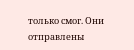только смог. Они отправлены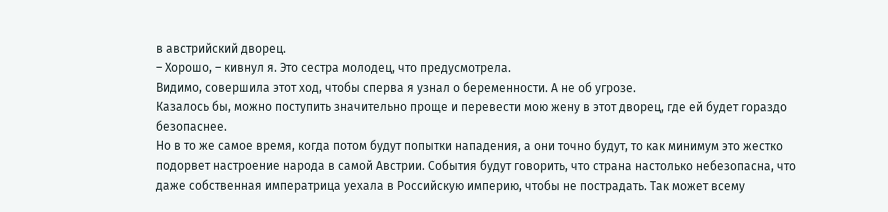в австрийский дворец.
– Хорошо, – кивнул я. Это сестра молодец, что предусмотрела.
Видимо, совершила этот ход, чтобы сперва я узнал о беременности. А не об угрозе.
Казалось бы, можно поступить значительно проще и перевести мою жену в этот дворец, где ей будет гораздо безопаснее.
Но в то же самое время, когда потом будут попытки нападения, а они точно будут, то как минимум это жестко подорвет настроение народа в самой Австрии. События будут говорить, что страна настолько небезопасна, что даже собственная императрица уехала в Российскую империю, чтобы не пострадать. Так может всему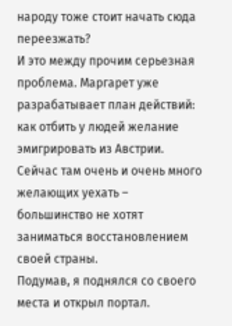народу тоже стоит начать сюда переезжать?
И это между прочим серьезная проблема. Маргарет уже разрабатывает план действий: как отбить у людей желание эмигрировать из Австрии. Сейчас там очень и очень много желающих уехать – большинство не хотят заниматься восстановлением своей страны.
Подумав, я поднялся со своего места и открыл портал.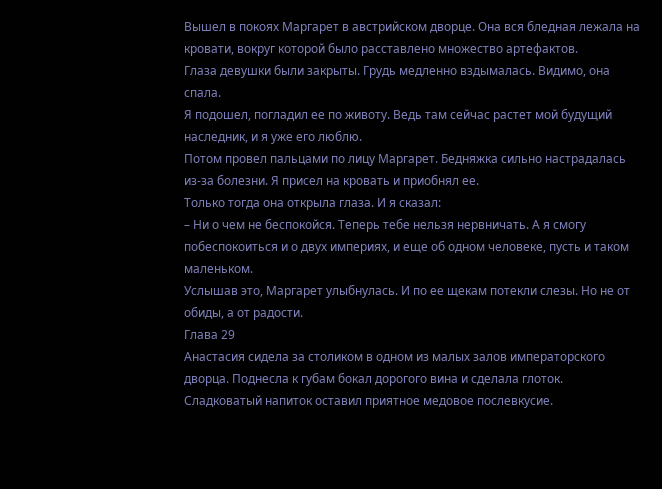Вышел в покоях Маргарет в австрийском дворце. Она вся бледная лежала на кровати, вокруг которой было расставлено множество артефактов.
Глаза девушки были закрыты. Грудь медленно вздымалась. Видимо, она спала.
Я подошел, погладил ее по животу. Ведь там сейчас растет мой будущий наследник, и я уже его люблю.
Потом провел пальцами по лицу Маргарет. Бедняжка сильно настрадалась из-за болезни. Я присел на кровать и приобнял ее.
Только тогда она открыла глаза. И я сказал:
– Ни о чем не беспокойся. Теперь тебе нельзя нервничать. А я смогу побеспокоиться и о двух империях, и еще об одном человеке, пусть и таком маленьком.
Услышав это, Маргарет улыбнулась. И по ее щекам потекли слезы. Но не от обиды, а от радости.
Глава 29
Анастасия сидела за столиком в одном из малых залов императорского дворца. Поднесла к губам бокал дорогого вина и сделала глоток. Сладковатый напиток оставил приятное медовое послевкусие.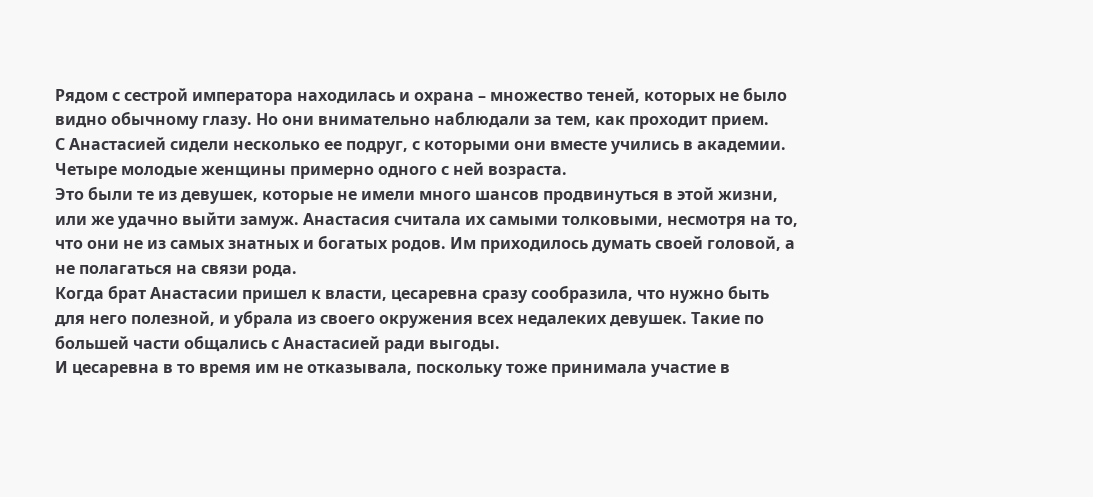Рядом с сестрой императора находилась и охрана – множество теней, которых не было видно обычному глазу. Но они внимательно наблюдали за тем, как проходит прием.
С Анастасией сидели несколько ее подруг, с которыми они вместе учились в академии. Четыре молодые женщины примерно одного с ней возраста.
Это были те из девушек, которые не имели много шансов продвинуться в этой жизни, или же удачно выйти замуж. Анастасия считала их самыми толковыми, несмотря на то, что они не из самых знатных и богатых родов. Им приходилось думать своей головой, а не полагаться на связи рода.
Когда брат Анастасии пришел к власти, цесаревна сразу сообразила, что нужно быть для него полезной, и убрала из своего окружения всех недалеких девушек. Такие по большей части общались с Анастасией ради выгоды.
И цесаревна в то время им не отказывала, поскольку тоже принимала участие в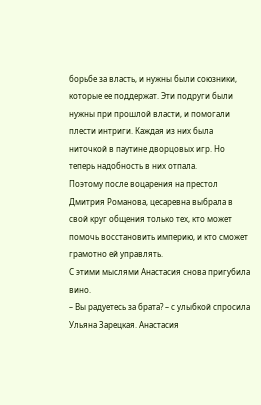борьбе за власть, и нужны были союзники, которые ее поддержат. Эти подруги были нужны при прошлой власти, и помогали плести интриги. Каждая из них была ниточкой в паутине дворцовых игр. Но теперь надобность в них отпала.
Поэтому после воцарения на престол Дмитрия Романова, цесаревна выбрала в свой круг общения только тех, кто может помочь восстановить империю, и кто сможет грамотно ей управлять.
С этими мыслями Анастасия снова пригубила вино.
– Вы радуетесь за брата? – с улыбкой спросила Ульяна Зарецкая. Анастасия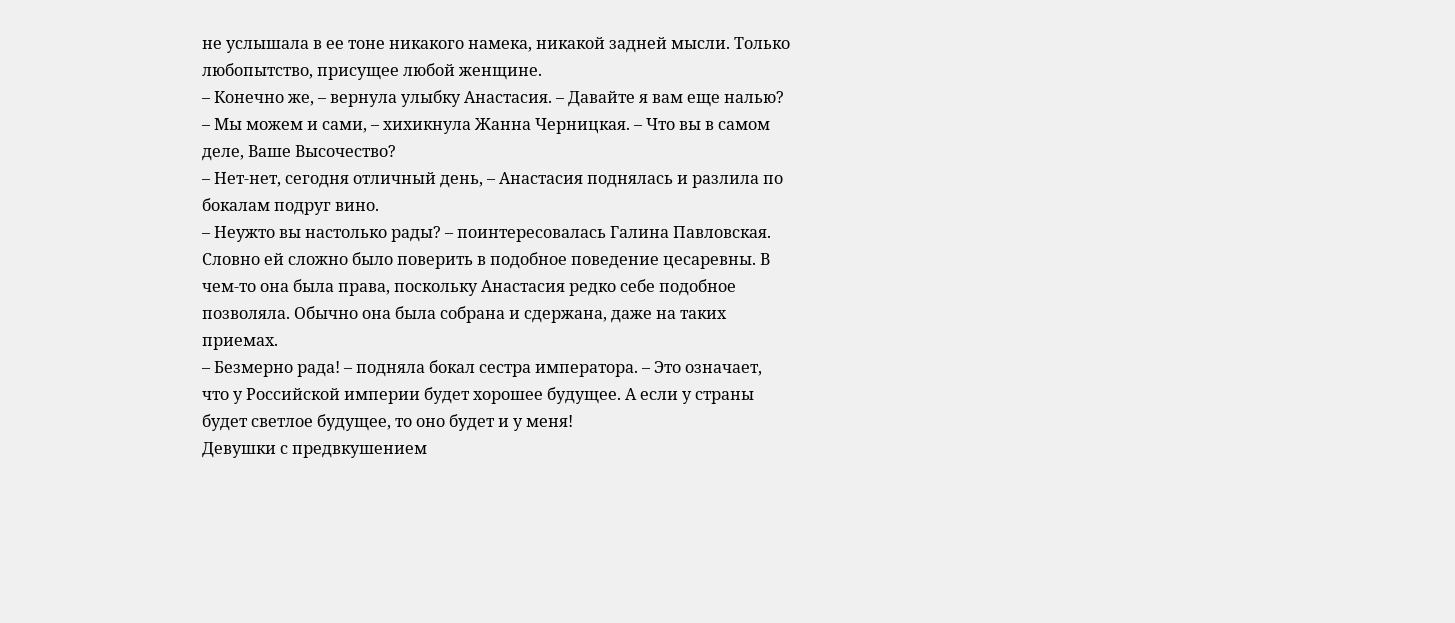не услышала в ее тоне никакого намека, никакой задней мысли. Только любопытство, присущее любой женщине.
– Конечно же, – вернула улыбку Анастасия. – Давайте я вам еще налью?
– Мы можем и сами, – хихикнула Жанна Черницкая. – Что вы в самом деле, Ваше Высочество?
– Нет-нет, сегодня отличный день, – Анастасия поднялась и разлила по бокалам подруг вино.
– Неужто вы настолько рады? – поинтересовалась Галина Павловская. Словно ей сложно было поверить в подобное поведение цесаревны. В чем-то она была права, поскольку Анастасия редко себе подобное позволяла. Обычно она была собрана и сдержана, даже на таких приемах.
– Безмерно рада! – подняла бокал сестра императора. – Это означает, что у Российской империи будет хорошее будущее. А если у страны будет светлое будущее, то оно будет и у меня!
Девушки с предвкушением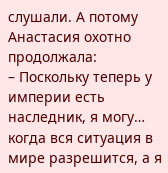слушали. А потому Анастасия охотно продолжала:
– Поскольку теперь у империи есть наследник, я могу… когда вся ситуация в мире разрешится, а я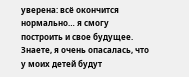уверена: всё окончится нормально… я смогу построить и свое будущее. Знаете, я очень опасалась, что у моих детей будут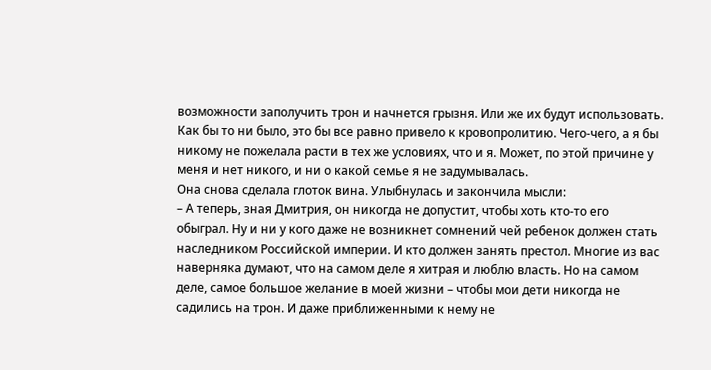возможности заполучить трон и начнется грызня. Или же их будут использовать. Как бы то ни было, это бы все равно привело к кровопролитию. Чего-чего, а я бы никому не пожелала расти в тех же условиях, что и я. Может, по этой причине у меня и нет никого, и ни о какой семье я не задумывалась.
Она снова сделала глоток вина. Улыбнулась и закончила мысли:
– А теперь, зная Дмитрия, он никогда не допустит, чтобы хоть кто-то его обыграл. Ну и ни у кого даже не возникнет сомнений чей ребенок должен стать наследником Российской империи. И кто должен занять престол. Многие из вас наверняка думают, что на самом деле я хитрая и люблю власть. Но на самом деле, самое большое желание в моей жизни – чтобы мои дети никогда не садились на трон. И даже приближенными к нему не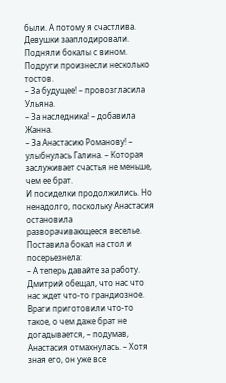были. А потому я счастлива.
Девушки зааплодировали. Подняли бокалы с вином. Подруги произнесли несколько тостов.
– За будущее! – провозгласила Ульяна.
– За наследника! – добавила Жанна.
– За Анастасию Романову! – улыбнулась Галина. – Которая заслуживает счастья не меньше, чем ее брат.
И посиделки продолжились. Но ненадолго, поскольку Анастасия остановила разворачивающееся веселье. Поставила бокал на стол и посерьезнела:
– А теперь давайте за работу. Дмитрий обещал, что нас что нас ждет что-то грандиозное. Враги приготовили что-то такое, о чем даже брат не догадывается, – подумав, Анастасия отмахнулась. – Хотя зная его, он уже все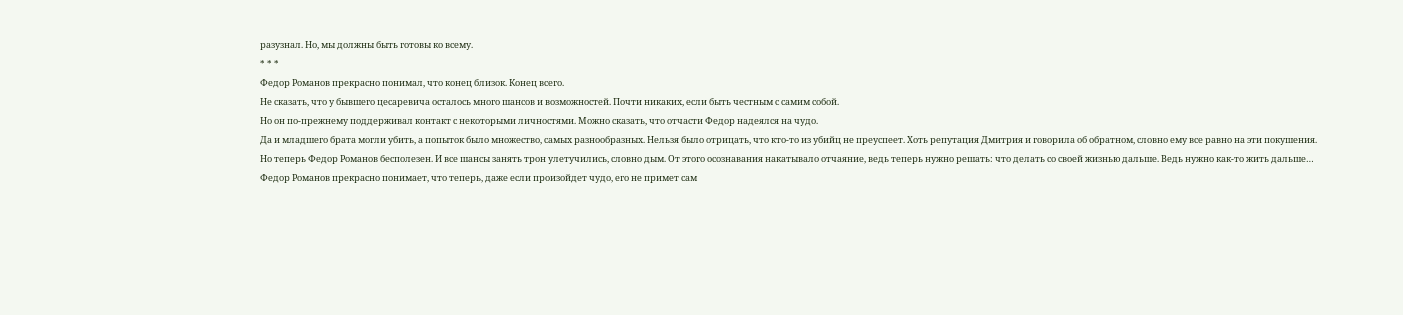разузнал. Но, мы должны быть готовы ко всему.
* * *
Федор Романов прекрасно понимал, что конец близок. Конец всего.
Не сказать, что у бывшего цесаревича осталось много шансов и возможностей. Почти никаких, если быть честным с самим собой.
Но он по-прежнему поддерживал контакт с некоторыми личностями. Можно сказать, что отчасти Федор надеялся на чудо.
Да и младшего брата могли убить, а попыток было множество, самых разнообразных. Нельзя было отрицать, что кто-то из убийц не преуспеет. Хоть репутация Дмитрия и говорила об обратном, словно ему все равно на эти покушения.
Но теперь Федор Романов бесполезен. И все шансы занять трон улетучились, словно дым. От этого осознавания накатывало отчаяние, ведь теперь нужно решать: что делать со своей жизнью дальше. Ведь нужно как-то жить дальше…
Федор Романов прекрасно понимает, что теперь, даже если произойдет чудо, его не примет сам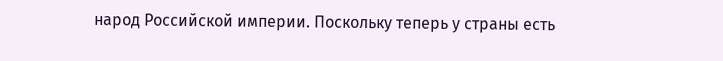народ Российской империи. Поскольку теперь у страны есть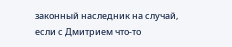законный наследник на случай, если с Дмитрием что-то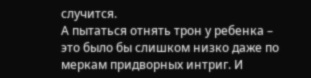случится.
А пытаться отнять трон у ребенка – это было бы слишком низко даже по меркам придворных интриг. И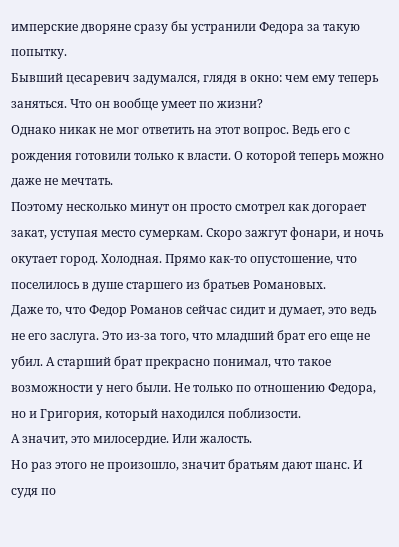имперские дворяне сразу бы устранили Федора за такую попытку.
Бывший цесаревич задумался, глядя в окно: чем ему теперь заняться. Что он вообще умеет по жизни?
Однако никак не мог ответить на этот вопрос. Ведь его с рождения готовили только к власти. О которой теперь можно даже не мечтать.
Поэтому несколько минут он просто смотрел как догорает закат, уступая место сумеркам. Скоро зажгут фонари, и ночь окутает город. Холодная. Прямо как-то опустошение, что поселилось в душе старшего из братьев Романовых.
Даже то, что Федор Романов сейчас сидит и думает, это ведь не его заслуга. Это из-за того, что младший брат его еще не убил. А старший брат прекрасно понимал, что такое возможности у него были. Не только по отношению Федора, но и Григория, который находился поблизости.
А значит, это милосердие. Или жалость.
Но раз этого не произошло, значит братьям дают шанс. И судя по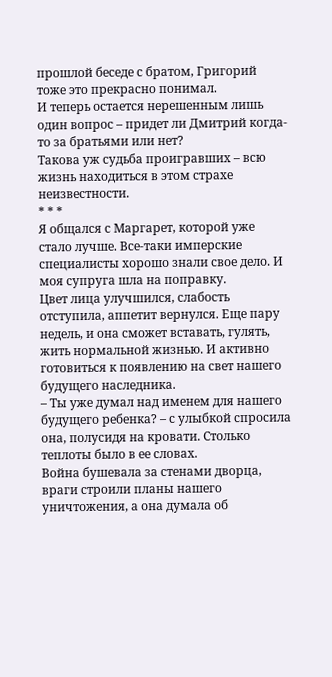прошлой беседе с братом, Григорий тоже это прекрасно понимал.
И теперь остается нерешенным лишь один вопрос – придет ли Дмитрий когда-то за братьями или нет?
Такова уж судьба проигравших – всю жизнь находиться в этом страхе неизвестности.
* * *
Я общался с Маргарет, которой уже стало лучше. Все-таки имперские специалисты хорошо знали свое дело. И моя супруга шла на поправку.
Цвет лица улучшился, слабость отступила, аппетит вернулся. Еще пару недель, и она сможет вставать, гулять, жить нормальной жизнью. И активно готовиться к появлению на свет нашего будущего наследника.
– Ты уже думал над именем для нашего будущего ребенка? – с улыбкой спросила она, полусидя на кровати. Столько теплоты было в ее словах.
Война бушевала за стенами дворца, враги строили планы нашего уничтожения, а она думала об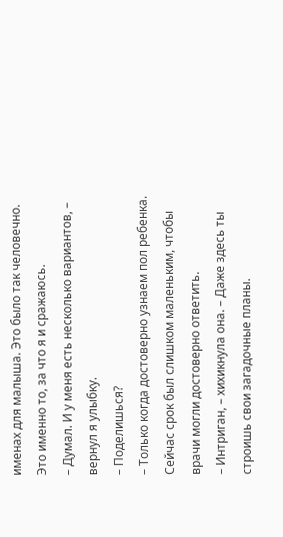именах для малыша. Это было так человечно. Это именно то, за что я и сражаюсь.
– Думал. И у меня есть несколько вариантов, – вернул я улыбку.
– Поделишься?
– Только когда достоверно узнаем пол ребенка.
Сейчас срок был слишком маленьким, чтобы врачи могли достоверно ответить.
– Интриган, – хихикнула она. – Даже здесь ты строишь свои загадочные планы.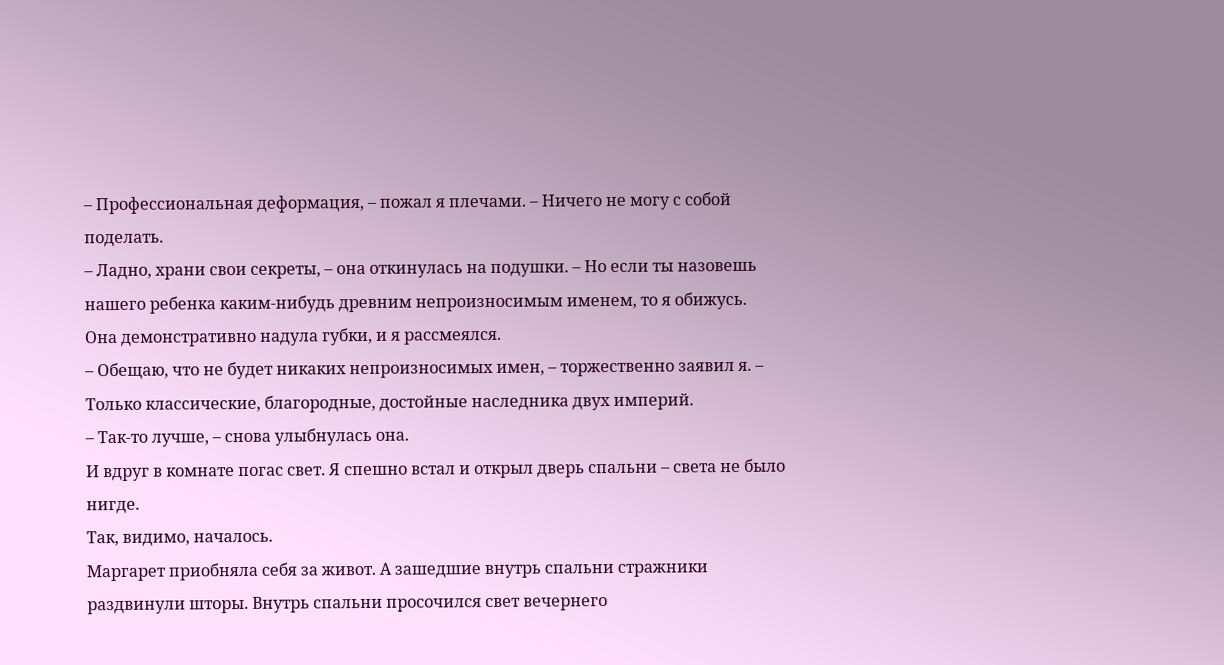– Профессиональная деформация, – пожал я плечами. – Ничего не могу с собой поделать.
– Ладно, храни свои секреты, – она откинулась на подушки. – Но если ты назовешь нашего ребенка каким-нибудь древним непроизносимым именем, то я обижусь.
Она демонстративно надула губки, и я рассмеялся.
– Обещаю, что не будет никаких непроизносимых имен, – торжественно заявил я. – Только классические, благородные, достойные наследника двух империй.
– Так-то лучше, – снова улыбнулась она.
И вдруг в комнате погас свет. Я спешно встал и открыл дверь спальни – света не было нигде.
Так, видимо, началось.
Маргарет приобняла себя за живот. А зашедшие внутрь спальни стражники раздвинули шторы. Внутрь спальни просочился свет вечернего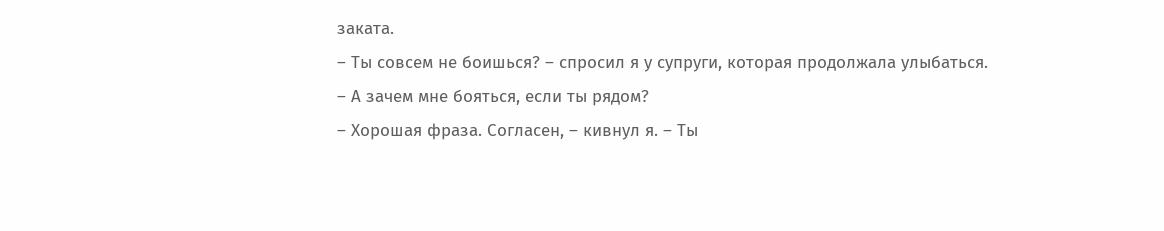заката.
– Ты совсем не боишься? – спросил я у супруги, которая продолжала улыбаться.
– А зачем мне бояться, если ты рядом?
– Хорошая фраза. Согласен, – кивнул я. – Ты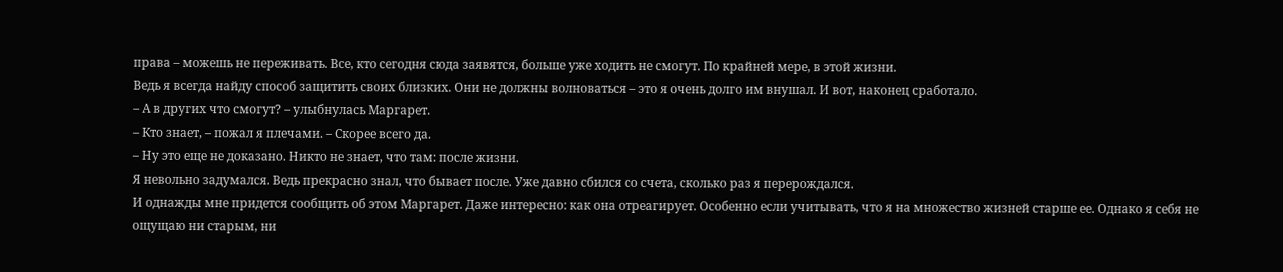права – можешь не переживать. Все, кто сегодня сюда заявятся, больше уже ходить не смогут. По крайней мере, в этой жизни.
Ведь я всегда найду способ защитить своих близких. Они не должны волноваться – это я очень долго им внушал. И вот, наконец сработало.
– А в других что смогут? – улыбнулась Маргарет.
– Кто знает, – пожал я плечами. – Скорее всего да.
– Ну это еще не доказано. Никто не знает, что там: после жизни.
Я невольно задумался. Ведь прекрасно знал, что бывает после. Уже давно сбился со счета, сколько раз я перерождался.
И однажды мне придется сообщить об этом Маргарет. Даже интересно: как она отреагирует. Особенно если учитывать, что я на множество жизней старше ее. Однако я себя не ощущаю ни старым, ни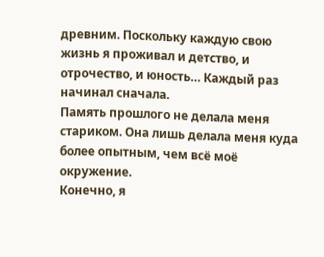древним. Поскольку каждую свою жизнь я проживал и детство, и отрочество, и юность… Каждый раз начинал сначала.
Память прошлого не делала меня стариком. Она лишь делала меня куда более опытным, чем всё моё окружение.
Конечно, я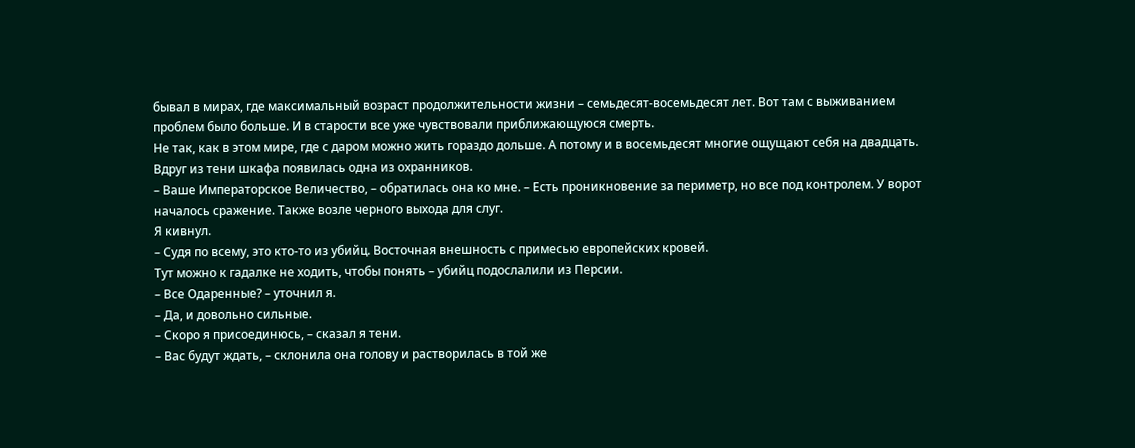бывал в мирах, где максимальный возраст продолжительности жизни – семьдесят-восемьдесят лет. Вот там с выживанием проблем было больше. И в старости все уже чувствовали приближающуюся смерть.
Не так, как в этом мире, где с даром можно жить гораздо дольше. А потому и в восемьдесят многие ощущают себя на двадцать.
Вдруг из тени шкафа появилась одна из охранников.
– Ваше Императорское Величество, – обратилась она ко мне. – Есть проникновение за периметр, но все под контролем. У ворот началось сражение. Также возле черного выхода для слуг.
Я кивнул.
– Судя по всему, это кто-то из убийц. Восточная внешность с примесью европейских кровей.
Тут можно к гадалке не ходить, чтобы понять – убийц подослалили из Персии.
– Все Одаренные? – уточнил я.
– Да, и довольно сильные.
– Скоро я присоединюсь, – сказал я тени.
– Вас будут ждать, – склонила она голову и растворилась в той же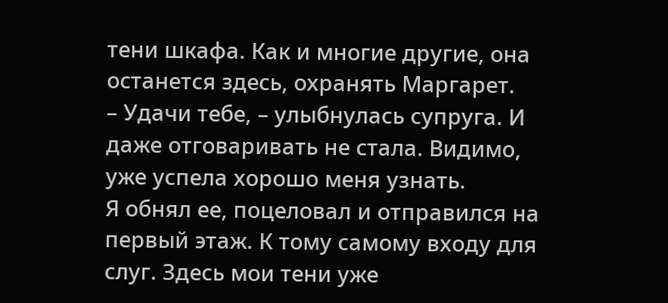тени шкафа. Как и многие другие, она останется здесь, охранять Маргарет.
– Удачи тебе, – улыбнулась супруга. И даже отговаривать не стала. Видимо, уже успела хорошо меня узнать.
Я обнял ее, поцеловал и отправился на первый этаж. К тому самому входу для слуг. Здесь мои тени уже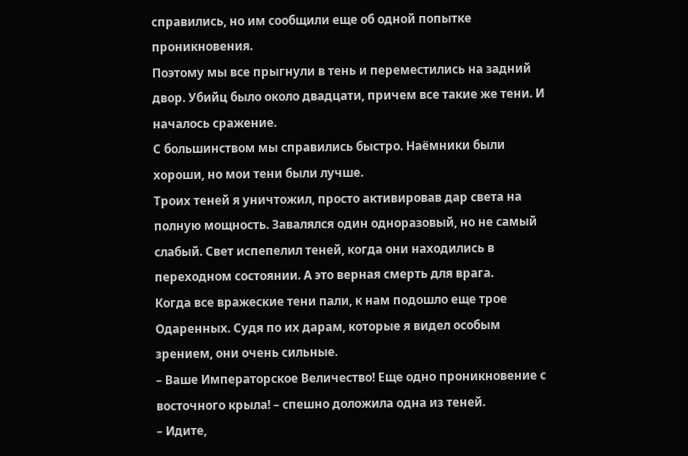справились, но им сообщили еще об одной попытке проникновения.
Поэтому мы все прыгнули в тень и переместились на задний двор. Убийц было около двадцати, причем все такие же тени. И началось сражение.
С большинством мы справились быстро. Наёмники были хороши, но мои тени были лучше.
Троих теней я уничтожил, просто активировав дар света на полную мощность. Завалялся один одноразовый, но не самый слабый. Свет испепелил теней, когда они находились в переходном состоянии. А это верная смерть для врага.
Когда все вражеские тени пали, к нам подошло еще трое Одаренных. Судя по их дарам, которые я видел особым зрением, они очень сильные.
– Ваше Императорское Величество! Еще одно проникновение с восточного крыла! – спешно доложила одна из теней.
– Идите,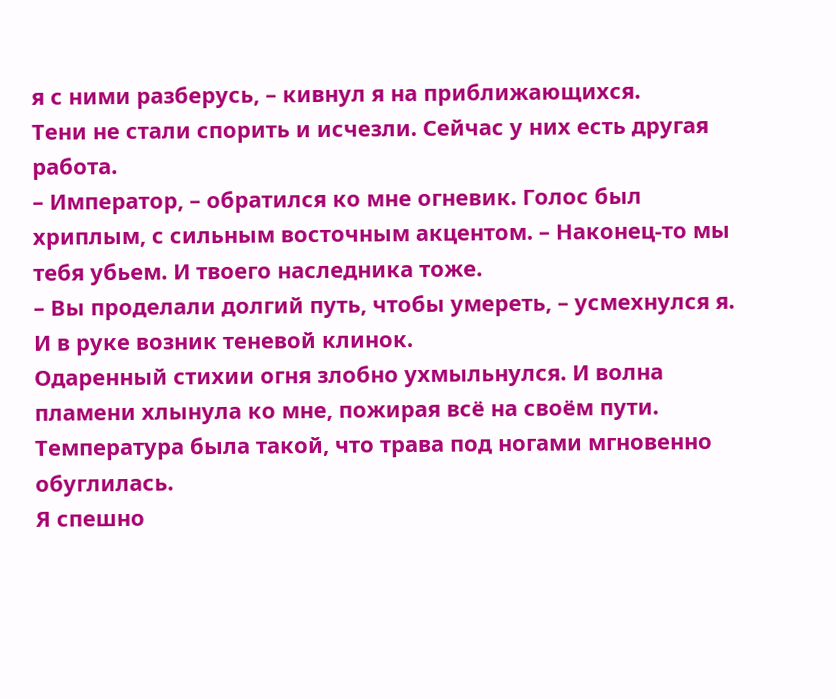я с ними разберусь, – кивнул я на приближающихся.
Тени не стали спорить и исчезли. Сейчас у них есть другая работа.
– Император, – обратился ко мне огневик. Голос был хриплым, с сильным восточным акцентом. – Наконец-то мы тебя убьем. И твоего наследника тоже.
– Вы проделали долгий путь, чтобы умереть, – усмехнулся я. И в руке возник теневой клинок.
Одаренный стихии огня злобно ухмыльнулся. И волна пламени хлынула ко мне, пожирая всё на своём пути. Температура была такой, что трава под ногами мгновенно обуглилась.
Я спешно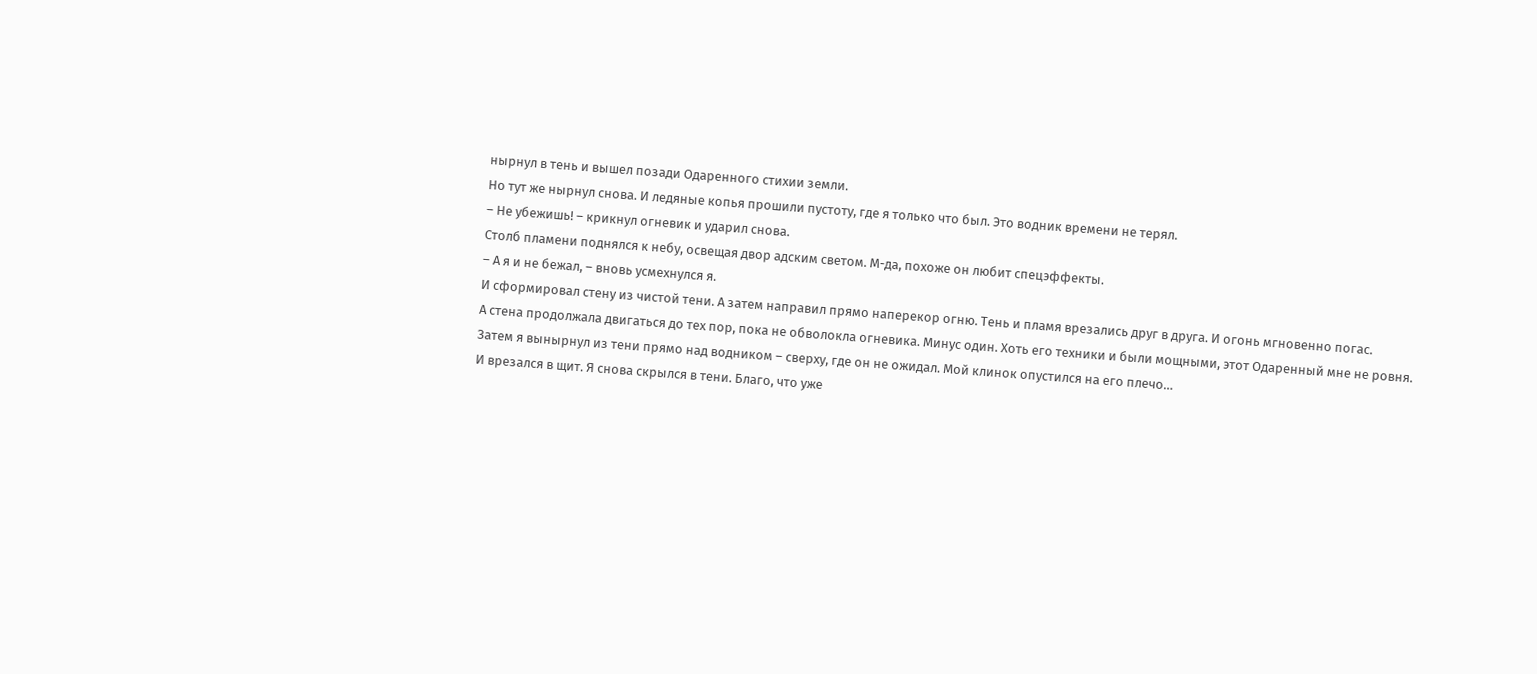нырнул в тень и вышел позади Одаренного стихии земли.
Но тут же нырнул снова. И ледяные копья прошили пустоту, где я только что был. Это водник времени не терял.
– Не убежишь! – крикнул огневик и ударил снова.
Столб пламени поднялся к небу, освещая двор адским светом. М-да, похоже он любит спецэффекты.
– А я и не бежал, – вновь усмехнулся я.
И сформировал стену из чистой тени. А затем направил прямо наперекор огню. Тень и пламя врезались друг в друга. И огонь мгновенно погас.
А стена продолжала двигаться до тех пор, пока не обволокла огневика. Минус один. Хоть его техники и были мощными, этот Одаренный мне не ровня.
Затем я вынырнул из тени прямо над водником – сверху, где он не ожидал. Мой клинок опустился на его плечо…
И врезался в щит. Я снова скрылся в тени. Благо, что уже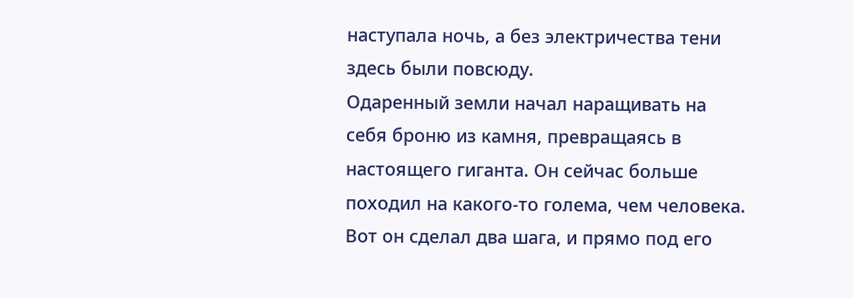наступала ночь, а без электричества тени здесь были повсюду.
Одаренный земли начал наращивать на себя броню из камня, превращаясь в настоящего гиганта. Он сейчас больше походил на какого-то голема, чем человека.
Вот он сделал два шага, и прямо под его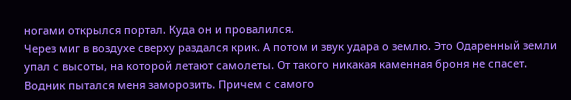ногами открылся портал. Куда он и провалился.
Через миг в воздухе сверху раздался крик. А потом и звук удара о землю. Это Одаренный земли упал с высоты, на которой летают самолеты. От такого никакая каменная броня не спасет.
Водник пытался меня заморозить. Причем с самого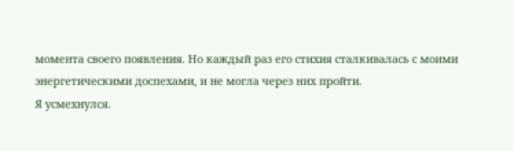момента своего появления. Но каждый раз его стихия сталкивалась с моими энергетическими доспехами, и не могла через них пройти.
Я усмехнулся.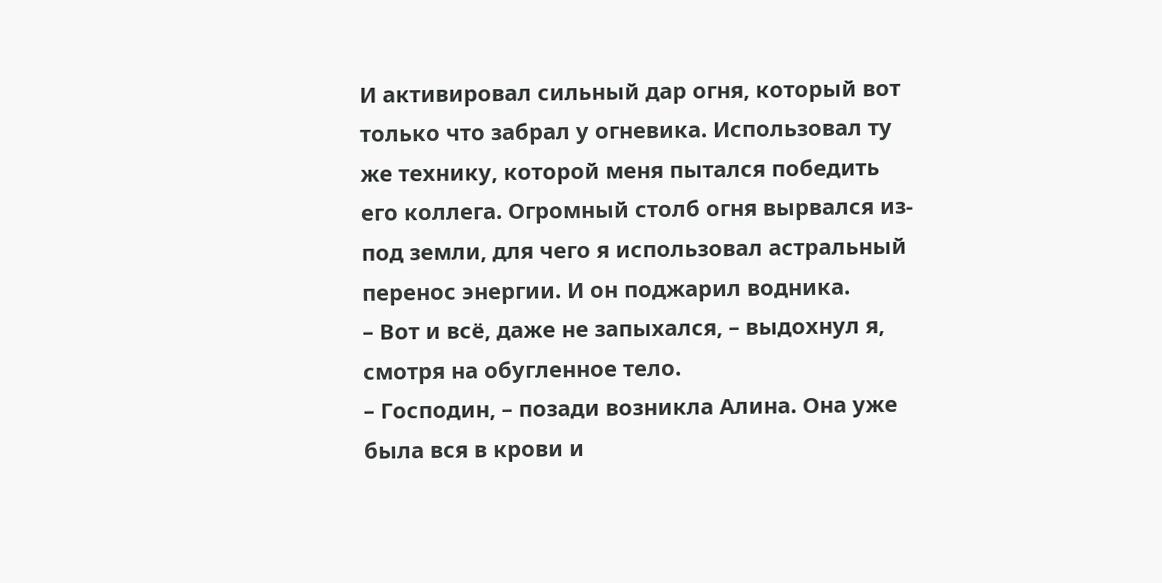И активировал сильный дар огня, который вот только что забрал у огневика. Использовал ту же технику, которой меня пытался победить его коллега. Огромный столб огня вырвался из-под земли, для чего я использовал астральный перенос энергии. И он поджарил водника.
– Вот и всё, даже не запыхался, – выдохнул я, смотря на обугленное тело.
– Господин, – позади возникла Алина. Она уже была вся в крови и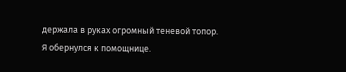держала в руках огромный теневой топор.
Я обернулся к помощнице.